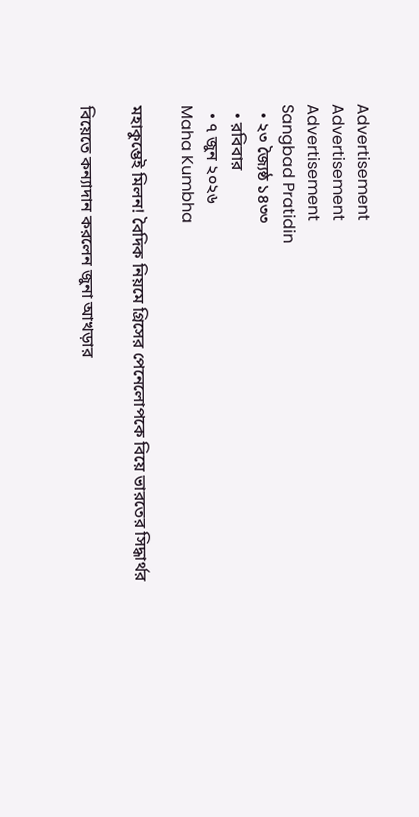Advertisement
Advertisement
Advertisement
Sangbad Pratidin
  • ২৩ জ্যৈষ্ঠ ১৪৩৩
  • রবিবার
  • ৭ জুন ২০২৬
Maha Kumbha

মহাকুম্ভেই মিলন! বৈদিক নিয়মে গ্রিসের পেনেলোপকে বিয়ে ভারতের সিদ্ধার্থর

বিয়েতে কন্যাদান করলেন জুনা আখড়ার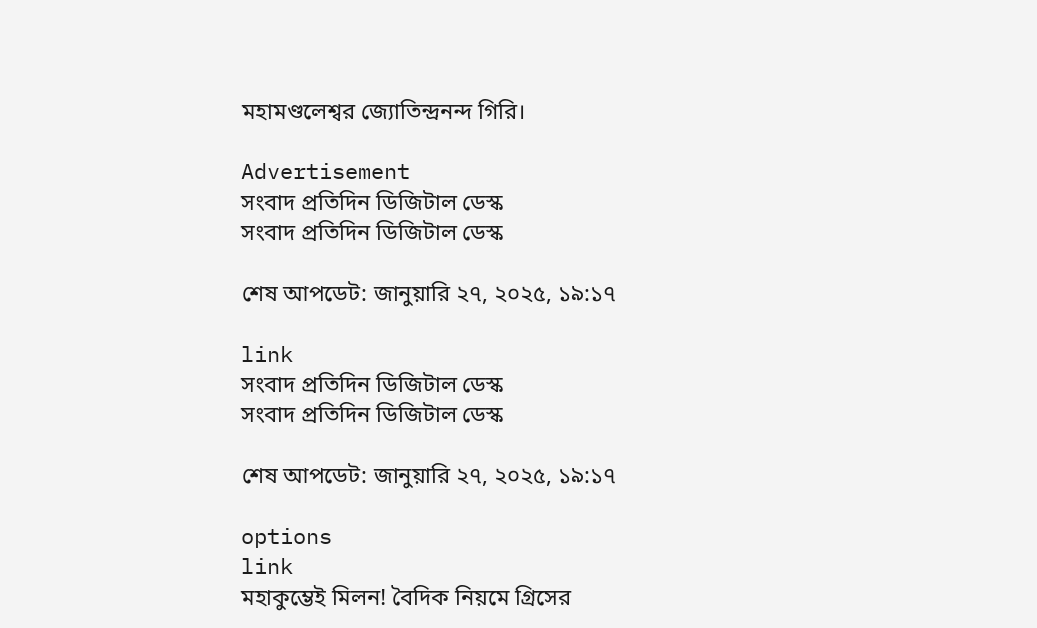মহামণ্ডলেশ্বর জ্যোতিন্দ্রনন্দ গিরি।

Advertisement
সংবাদ প্রতিদিন ডিজিটাল ডেস্ক
সংবাদ প্রতিদিন ডিজিটাল ডেস্ক

শেষ আপডেট: জানুয়ারি ২৭, ২০২৫, ১৯:১৭

link
সংবাদ প্রতিদিন ডিজিটাল ডেস্ক
সংবাদ প্রতিদিন ডিজিটাল ডেস্ক

শেষ আপডেট: জানুয়ারি ২৭, ২০২৫, ১৯:১৭

options
link
মহাকুম্ভেই মিলন! বৈদিক নিয়মে গ্রিসের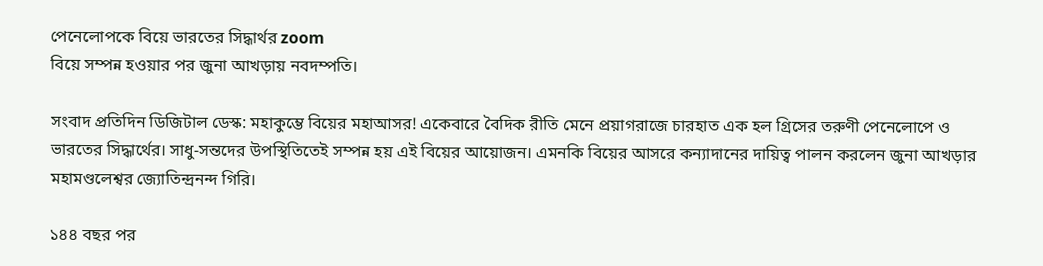পেনেলোপকে বিয়ে ভারতের সিদ্ধার্থর zoom
বিয়ে সম্পন্ন হওয়ার পর জুনা আখড়ায় নবদম্পতি।

সংবাদ প্রতিদিন ডিজিটাল ডেস্ক: মহাকুম্ভে বিয়ের মহাআসর! একেবারে বৈদিক রীতি মেনে প্রয়াগরাজে চারহাত এক হল গ্রিসের তরুণী পেনেলোপে ও ভারতের সিদ্ধার্থের। সাধু-সন্তদের উপস্থিতিতেই সম্পন্ন হয় এই বিয়ের আয়োজন। এমনকি বিয়ের আসরে কন্যাদানের দায়িত্ব পালন করলেন জুনা আখড়ার মহামণ্ডলেশ্বর জ্যোতিন্দ্রনন্দ গিরি।

১৪৪ বছর পর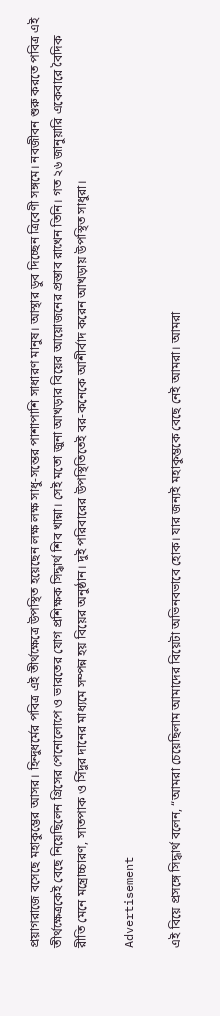প্রয়াগরাজে বসেছে মহাকুম্ভের আসর। হিন্দুধর্মের পবিত্র এই তীর্থক্ষেত্রে উপস্থিত হয়েছেন লক্ষ লক্ষ সাধু-সন্তের পাশাপাশি সাধারণ মানুষ। আস্থার ডুব দিচ্ছেন ত্রিবেণী সঙ্গমে। নবজীবন শুরু করতে পবিত্র এই তীর্থক্ষেত্রকেই বেছে নিয়েছিলেন গ্রিসের পেনোলোপে ও ভারতের যোগ প্রশিক্ষক সিদ্ধার্থ শিব খান্না। সেই মতো জুনা আখড়ার বিয়ের আয়োজনের প্রস্তাব রাখেন তিনি। গত ২৬ জানুয়ারি একেবারে বৈদিক রীতি মেনে মন্ত্রোচ্চারণ, সাতপাক ও সিঁদুর দানের মাধ্যমে সম্পন্ন হয় বিয়ের অনুষ্ঠান। দুই পরিবারের উপস্থিতিতেই বর-কনেকে আশীর্বাদ করেন আখড়ায় উপস্থিত সাধুরা।

Advertisement

এই বিয়ে প্রসঙ্গে সিদ্ধার্থ বলেন, “আমরা চেয়েছিলাম আমাদের বিয়েটা অভিনবভাবে হোক। যার জন্যই মহাকুম্ভকে বেছে নেই আমরা। আমরা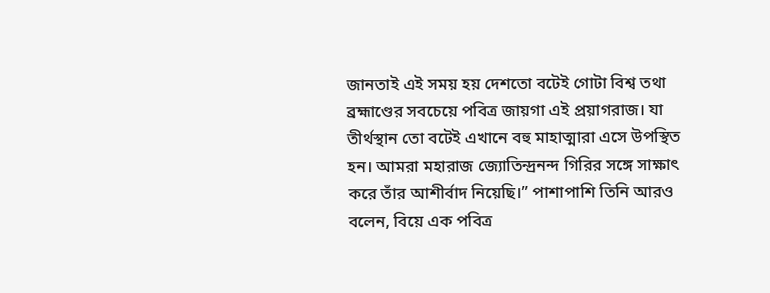জানতাই এই সময় হয় দেশতো বটেই গোটা বিশ্ব তথা ব্রহ্মাণ্ডের সবচেয়ে পবিত্র জায়গা এই প্রয়াগরাজ। যা তীর্থস্থান তো বটেই এখানে বহু মাহাত্মারা এসে উপস্থিত হন। আমরা মহারাজ জ্যোতিন্দ্রনন্দ গিরির সঙ্গে সাক্ষাৎ করে তাঁর আশীর্বাদ নিয়েছি।” পাশাপাশি তিনি আরও বলেন, বিয়ে এক পবিত্র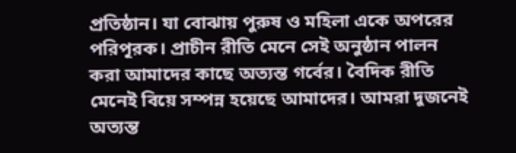প্রতিষ্ঠান। যা বোঝায় পুরুষ ও মহিলা একে অপরের পরিপূরক। প্রাচীন রীতি মেনে সেই অনুষ্ঠান পালন করা আমাদের কাছে অত্যন্ত গর্বের। বৈদিক রীতি মেনেই বিয়ে সম্পন্ন হয়েছে আমাদের। আমরা দুজনেই অত্যন্ত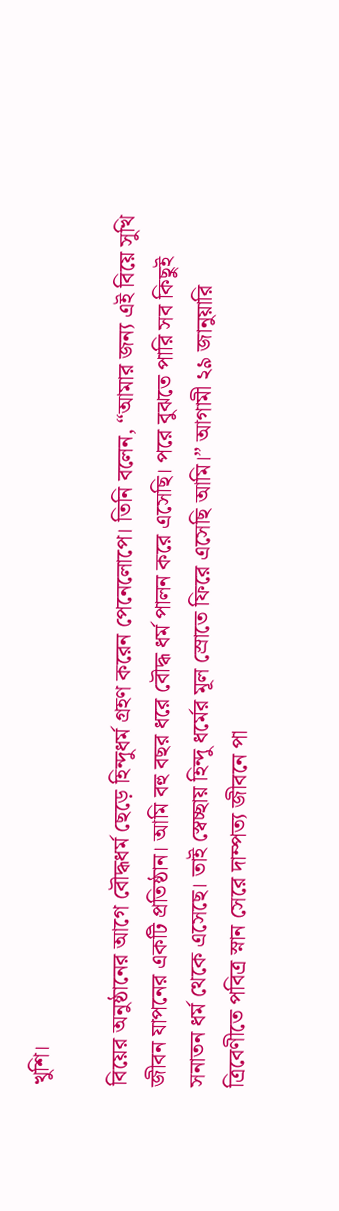খুশি।

বিয়ের অনুষ্ঠানের আগে বৌদ্ধধর্ম ছেড়ে হিন্দুধর্ম গ্রহণ করেন পেনেলোপে। তিনি বলেন, “আমার জন্য এই বিয়ে সুখি জীবন যাপনের একটি প্রতিষ্ঠান। আমি বহু বছর ধরে বৌদ্ধ ধর্ম পালন করে এসেছি। পরে বুঝতে পারি সব কিছুই সনাতন ধর্ম থেকে এসেছে। তাই স্বেচ্ছায় হিন্দু ধর্মের মূল স্রোতে ফিরে এসেছি আমি।” আগামী ২৯ জানুয়ারি ত্রিবেণীতে পবিত্র স্নান সেরে দাম্পত্য জীবনে পা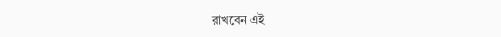রাখবেন এই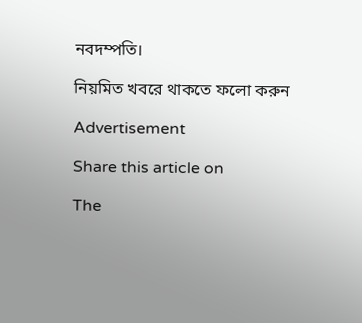নবদম্পতি।

নিয়মিত খবরে থাকতে ফলো করুন

Advertisement

Share this article on

The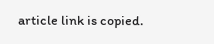article link is copied.